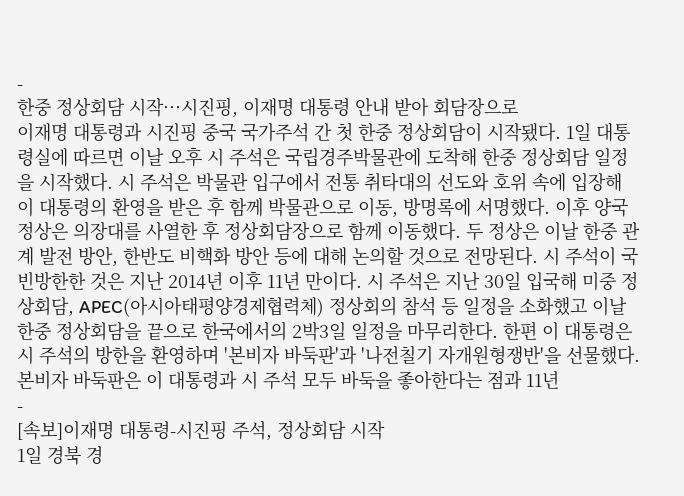-
한중 정상회담 시작···시진핑, 이재명 대통령 안내 받아 회담장으로
이재명 대통령과 시진핑 중국 국가주석 간 첫 한중 정상회담이 시작됐다. 1일 대통령실에 따르면 이날 오후 시 주석은 국립경주박물관에 도착해 한중 정상회담 일정을 시작했다. 시 주석은 박물관 입구에서 전통 취타대의 선도와 호위 속에 입장해 이 대통령의 환영을 받은 후 함께 박물관으로 이동, 방명록에 서명했다. 이후 양국 정상은 의장대를 사열한 후 정상회담장으로 함께 이동했다. 두 정상은 이날 한중 관계 발전 방안, 한반도 비핵화 방안 등에 대해 논의할 것으로 전망된다. 시 주석이 국빈방한한 것은 지난 2014년 이후 11년 만이다. 시 주석은 지난 30일 입국해 미중 정상회담, APEC(아시아태평양경제협력체) 정상회의 참석 등 일정을 소화했고 이날 한중 정상회담을 끝으로 한국에서의 2박3일 일정을 마무리한다. 한편 이 대통령은 시 주석의 방한을 환영하며 '본비자 바둑판'과 '나전칠기 자개원형쟁반'을 선물했다. 본비자 바둑판은 이 대통령과 시 주석 모두 바둑을 좋아한다는 점과 11년
-
[속보]이재명 대통령-시진핑 주석, 정상회담 시작
1일 경북 경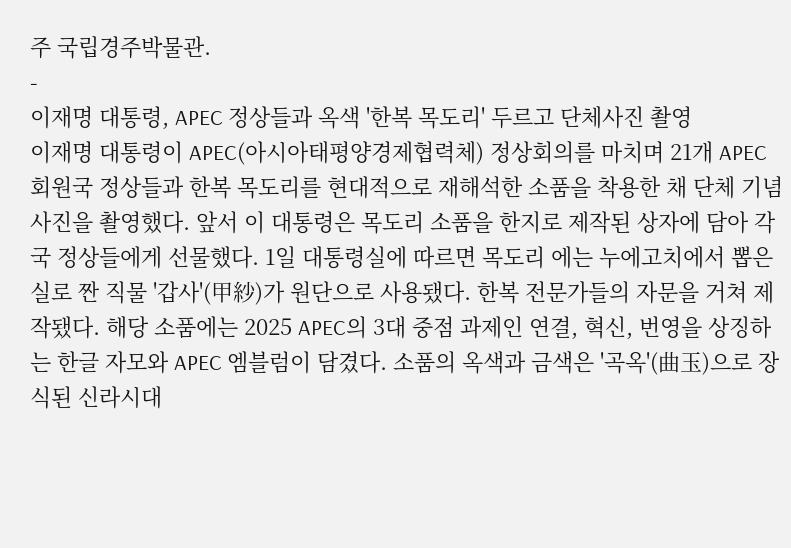주 국립경주박물관.
-
이재명 대통령, APEC 정상들과 옥색 '한복 목도리' 두르고 단체사진 촬영
이재명 대통령이 APEC(아시아태평양경제협력체) 정상회의를 마치며 21개 APEC 회원국 정상들과 한복 목도리를 현대적으로 재해석한 소품을 착용한 채 단체 기념사진을 촬영했다. 앞서 이 대통령은 목도리 소품을 한지로 제작된 상자에 담아 각국 정상들에게 선물했다. 1일 대통령실에 따르면 목도리 에는 누에고치에서 뽑은 실로 짠 직물 '갑사'(甲紗)가 원단으로 사용됐다. 한복 전문가들의 자문을 거쳐 제작됐다. 해당 소품에는 2025 APEC의 3대 중점 과제인 연결, 혁신, 번영을 상징하는 한글 자모와 APEC 엠블럼이 담겼다. 소품의 옥색과 금색은 '곡옥'(曲玉)으로 장식된 신라시대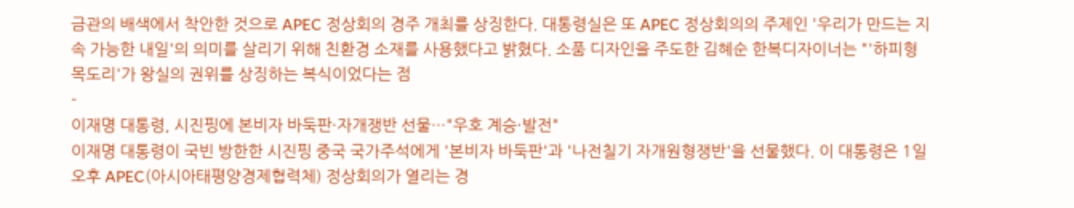금관의 배색에서 착안한 것으로 APEC 정상회의 경주 개최를 상징한다. 대통령실은 또 APEC 정상회의의 주제인 '우리가 만드는 지속 가능한 내일'의 의미를 살리기 위해 친환경 소재를 사용했다고 밝혔다. 소품 디자인을 주도한 김혜순 한복디자이너는 "'하피형 목도리'가 왕실의 권위를 상징하는 복식이었다는 점
-
이재명 대통령, 시진핑에 본비자 바둑판·자개쟁반 선물…"우호 계승·발전"
이재명 대통령이 국빈 방한한 시진핑 중국 국가주석에게 '본비자 바둑판'과 '나전칠기 자개원형쟁반'을 선물했다. 이 대통령은 1일 오후 APEC(아시아태평양경제협력체) 정상회의가 열리는 경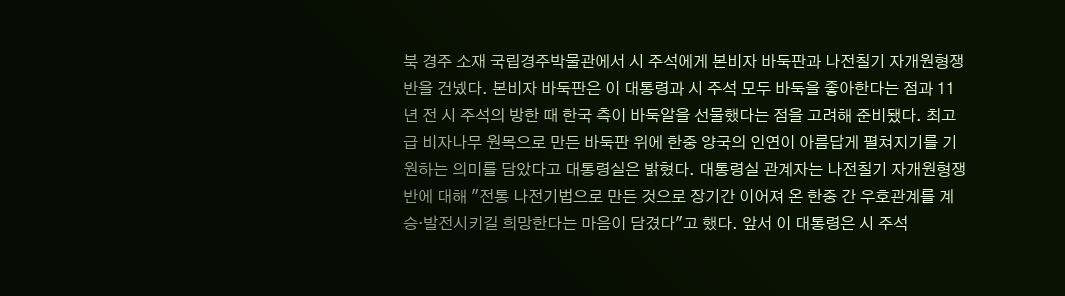북 경주 소재 국립경주박물관에서 시 주석에게 본비자 바둑판과 나전칠기 자개원형쟁반을 건넸다. 본비자 바둑판은 이 대통령과 시 주석 모두 바둑을 좋아한다는 점과 11년 전 시 주석의 방한 때 한국 측이 바둑알을 선물했다는 점을 고려해 준비됐다. 최고급 비자나무 원목으로 만든 바둑판 위에 한중 양국의 인연이 아름답게 펼쳐지기를 기원하는 의미를 담았다고 대통령실은 밝혔다. 대통령실 관계자는 나전칠기 자개원형쟁반에 대해 "전통 나전기법으로 만든 것으로 장기간 이어져 온 한중 간 우호관계를 계승·발전시키길 희망한다는 마음이 담겼다"고 했다. 앞서 이 대통령은 시 주석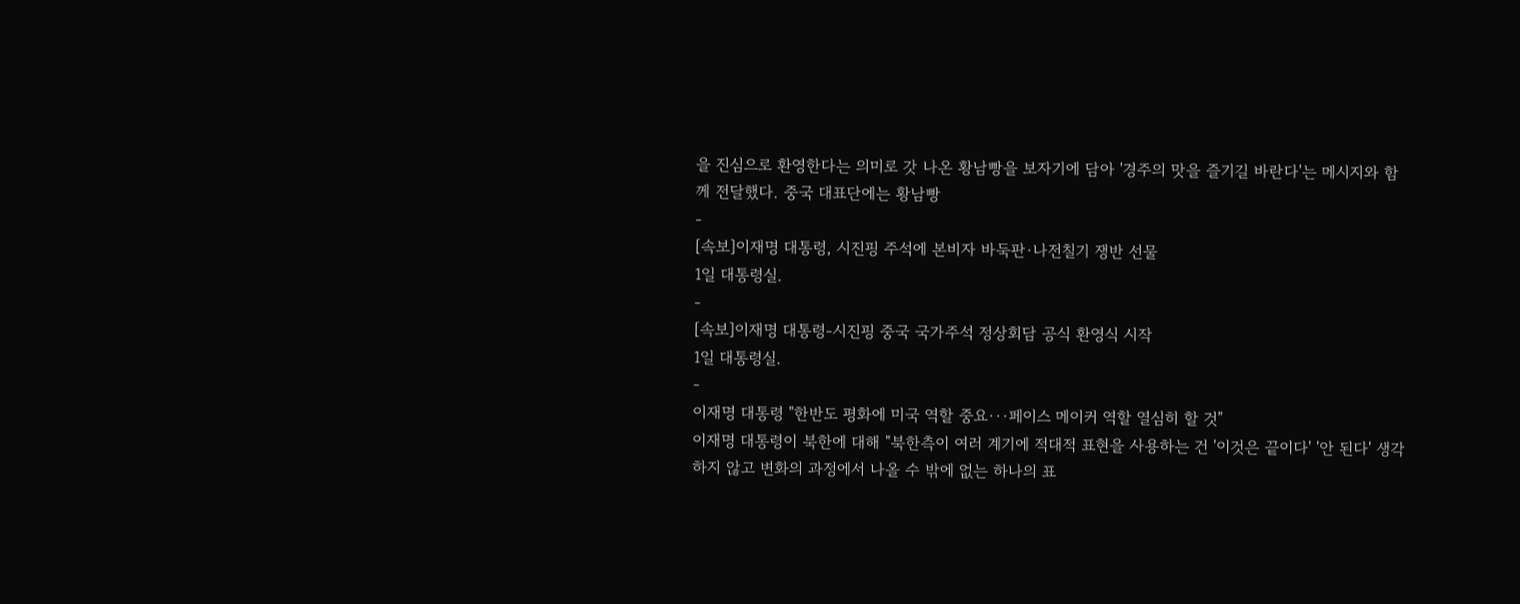을 진심으로 환영한다는 의미로 갓 나온 황남빵을 보자기에 담아 '경주의 맛을 즐기길 바란다'는 메시지와 함께 전달했다. 중국 대표단에는 황남빵
-
[속보]이재명 대통령, 시진핑 주석에 본비자 바둑판·나전칠기 쟁반 선물
1일 대통령실.
-
[속보]이재명 대통령-시진핑 중국 국가주석 정상회담 공식 환영식 시작
1일 대통령실.
-
이재명 대통령 "한반도 평화에 미국 역할 중요···페이스 메이커 역할 열심히 할 것"
이재명 대통령이 북한에 대해 "북한측이 여러 계기에 적대적 표현을 사용하는 건 '이것은 끝이다' '안 된다' 생각하지 않고 변화의 과정에서 나올 수 밖에 없는 하나의 표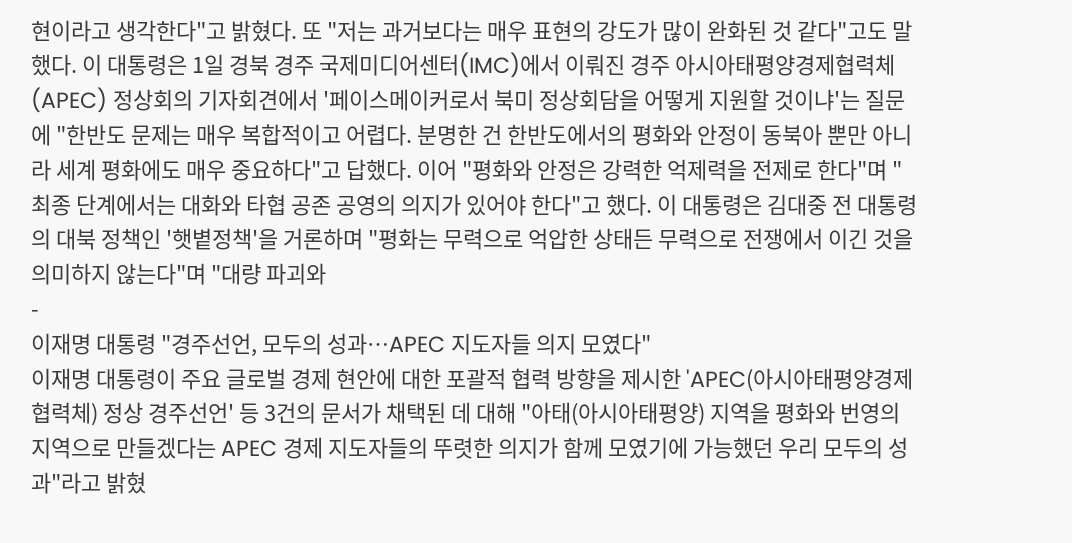현이라고 생각한다"고 밝혔다. 또 "저는 과거보다는 매우 표현의 강도가 많이 완화된 것 같다"고도 말했다. 이 대통령은 1일 경북 경주 국제미디어센터(IMC)에서 이뤄진 경주 아시아태평양경제협력체(APEC) 정상회의 기자회견에서 '페이스메이커로서 북미 정상회담을 어떻게 지원할 것이냐'는 질문에 "한반도 문제는 매우 복합적이고 어렵다. 분명한 건 한반도에서의 평화와 안정이 동북아 뿐만 아니라 세계 평화에도 매우 중요하다"고 답했다. 이어 "평화와 안정은 강력한 억제력을 전제로 한다"며 "최종 단계에서는 대화와 타협 공존 공영의 의지가 있어야 한다"고 했다. 이 대통령은 김대중 전 대통령의 대북 정책인 '햇볕정책'을 거론하며 "평화는 무력으로 억압한 상태든 무력으로 전쟁에서 이긴 것을 의미하지 않는다"며 "대량 파괴와
-
이재명 대통령 "경주선언, 모두의 성과…APEC 지도자들 의지 모였다"
이재명 대통령이 주요 글로벌 경제 현안에 대한 포괄적 협력 방향을 제시한 'APEC(아시아태평양경제협력체) 정상 경주선언' 등 3건의 문서가 채택된 데 대해 "아태(아시아태평양) 지역을 평화와 번영의 지역으로 만들겠다는 APEC 경제 지도자들의 뚜렷한 의지가 함께 모였기에 가능했던 우리 모두의 성과"라고 밝혔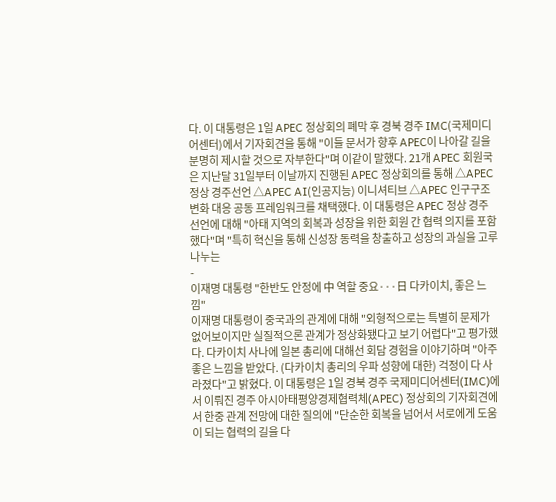다. 이 대통령은 1일 APEC 정상회의 폐막 후 경북 경주 IMC(국제미디어센터)에서 기자회견을 통해 "이들 문서가 향후 APEC이 나아갈 길을 분명히 제시할 것으로 자부한다"며 이같이 말했다. 21개 APEC 회원국은 지난달 31일부터 이날까지 진행된 APEC 정상회의를 통해 △APEC 정상 경주선언 △APEC AI(인공지능) 이니셔티브 △APEC 인구구조 변화 대응 공동 프레임워크를 채택했다. 이 대통령은 APEC 정상 경주선언에 대해 "아태 지역의 회복과 성장을 위한 회원 간 협력 의지를 포함했다"며 "특히 혁신을 통해 신성장 동력을 창출하고 성장의 과실을 고루 나누는
-
이재명 대통령 "한반도 안정에 中 역할 중요···日 다카이치, 좋은 느낌"
이재명 대통령이 중국과의 관계에 대해 "외형적으로는 특별히 문제가 없어보이지만 실질적으론 관계가 정상화됐다고 보기 어렵다"고 평가했다. 다카이치 사나에 일본 총리에 대해선 회담 경험을 이야기하며 "아주 좋은 느낌을 받았다. (다카이치 총리의 우파 성향에 대한) 걱정이 다 사라졌다"고 밝혔다. 이 대통령은 1일 경북 경주 국제미디어센터(IMC)에서 이뤄진 경주 아시아태평양경제협력체(APEC) 정상회의 기자회견에서 한중 관계 전망에 대한 질의에 "단순한 회복을 넘어서 서로에게 도움이 되는 협력의 길을 다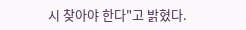시 찾아야 한다"고 밝혔다.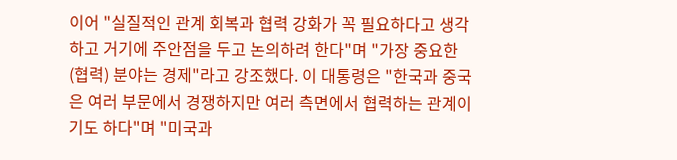이어 "실질적인 관계 회복과 협력 강화가 꼭 필요하다고 생각하고 거기에 주안점을 두고 논의하려 한다"며 "가장 중요한 (협력) 분야는 경제"라고 강조했다. 이 대통령은 "한국과 중국은 여러 부문에서 경쟁하지만 여러 측면에서 협력하는 관계이기도 하다"며 "미국과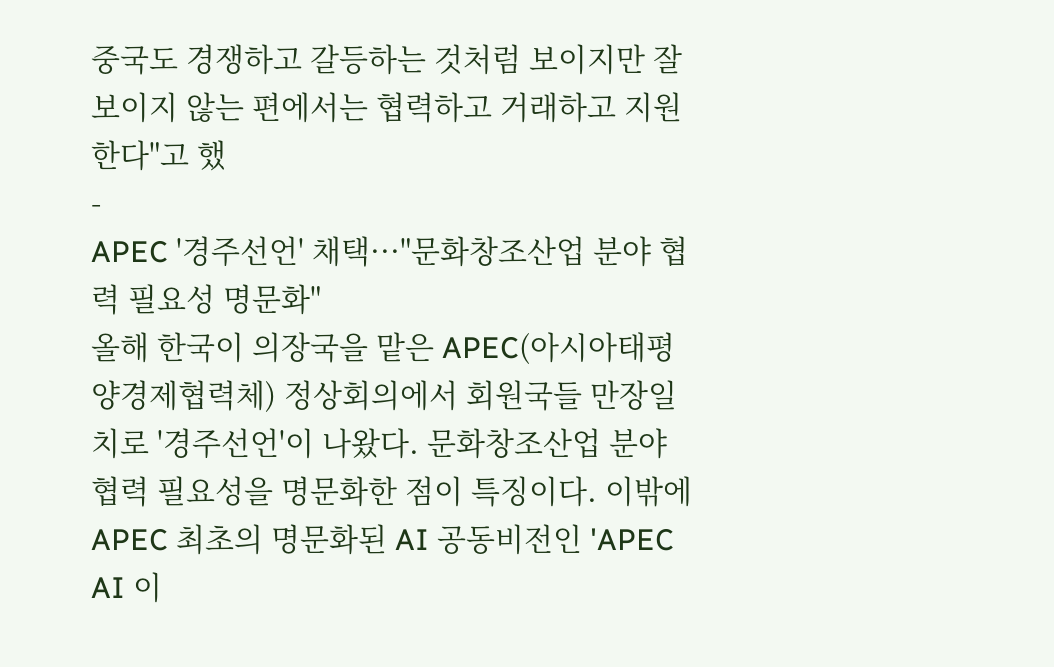중국도 경쟁하고 갈등하는 것처럼 보이지만 잘 보이지 않는 편에서는 협력하고 거래하고 지원한다"고 했
-
APEC '경주선언' 채택···"문화창조산업 분야 협력 필요성 명문화"
올해 한국이 의장국을 맡은 APEC(아시아태평양경제협력체) 정상회의에서 회원국들 만장일치로 '경주선언'이 나왔다. 문화창조산업 분야 협력 필요성을 명문화한 점이 특징이다. 이밖에 APEC 최초의 명문화된 AI 공동비전인 'APEC AI 이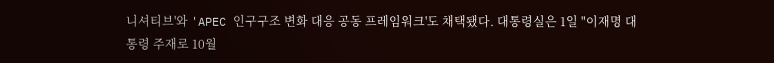니셔티브'와 'APEC 인구구조 변화 대응 공동 프레임워크'도 채택됐다. 대통령실은 1일 "이재명 대통령 주재로 10월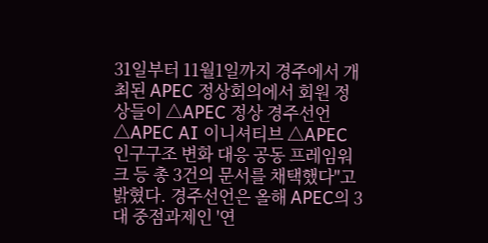31일부터 11월1일까지 경주에서 개최된 APEC 정상회의에서 회원 정상들이 △APEC 정상 경주선언 △APEC AI 이니셔티브 △APEC 인구구조 변화 대응 공동 프레임워크 등 총 3건의 문서를 채택했다"고 밝혔다. 경주선언은 올해 APEC의 3대 중점과제인 '연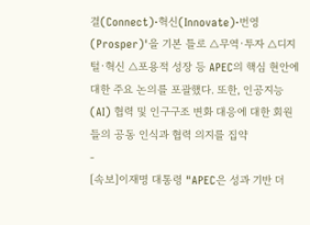결(Connect)·혁신(Innovate)·번영(Prosper)'을 기본 틀로 △무역·투자 △디지털·혁신 △포용적 성장 등 APEC의 핵심 현안에 대한 주요 논의를 포괄했다. 또한, 인공지능(AI) 협력 및 인구구조 변화 대응에 대한 회원들의 공동 인식과 협력 의지를 집약
-
[속보]이재명 대통령 "APEC은 성과 기반 더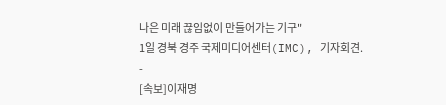나은 미래 끊임없이 만들어가는 기구"
1일 경북 경주 국제미디어센터(IMC), 기자회견.
-
[속보]이재명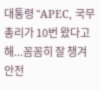대통령 "APEC, 국무총리가 10번 왔다고 해...꼼꼼히 잘 챙겨 안전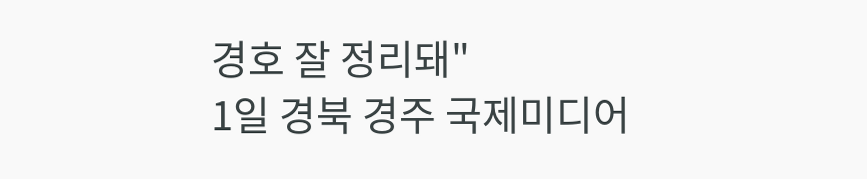경호 잘 정리돼"
1일 경북 경주 국제미디어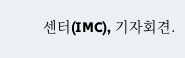센터(IMC), 기자회견.